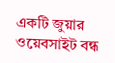একটি জুয়ার ওয়েবসাইট বন্ধ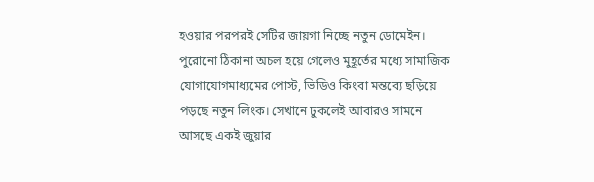হওয়ার পরপরই সেটির জায়গা নিচ্ছে নতুন ডোমেইন। পুরোনো ঠিকানা অচল হয়ে গেলেও মুহূর্তের মধ্যে সামাজিক যোগাযোগমাধ্যমের পোস্ট, ভিডিও কিংবা মন্তব্যে ছড়িয়ে পড়ছে নতুন লিংক। সেখানে ঢুকলেই আবারও সামনে আসছে একই জুয়ার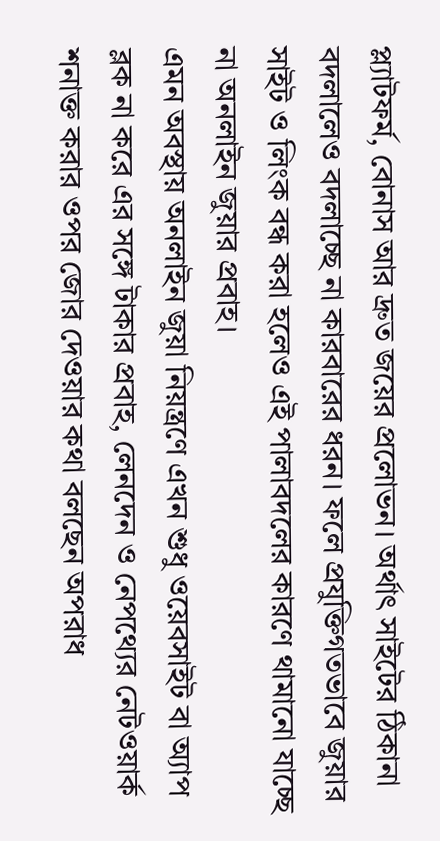প্ল্যাটফর্ম, বোনাস আর দ্রুত জয়ের প্রলোভন। অর্থাৎ সাইটের ঠিকানা বদলালেও বদলাচ্ছে না কারবারের ধরন। ফলে প্রযুক্তিগতভাবে জুয়ার সাইট ও লিংক বন্ধ করা হলেও এই পালাবদলের কারণে থামানো যাচ্ছে না অনলাইন জুয়ার প্রবাহ।
এমন অবস্থায় অনলাইন জুয়া নিয়ন্ত্রণে এখন শুধু ওয়েবসাইট বা অ্যাপ ব্লক না করে এর সঙ্গে টাকার প্রবাহ, লেনদেন ও নেপথ্যের নেটওয়ার্ক শনাক্ত করার ওপর জোর দেওয়ার কথা বলছেন অপরাধ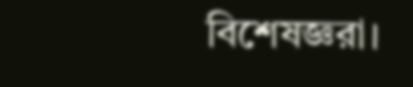বিশেষজ্ঞরা।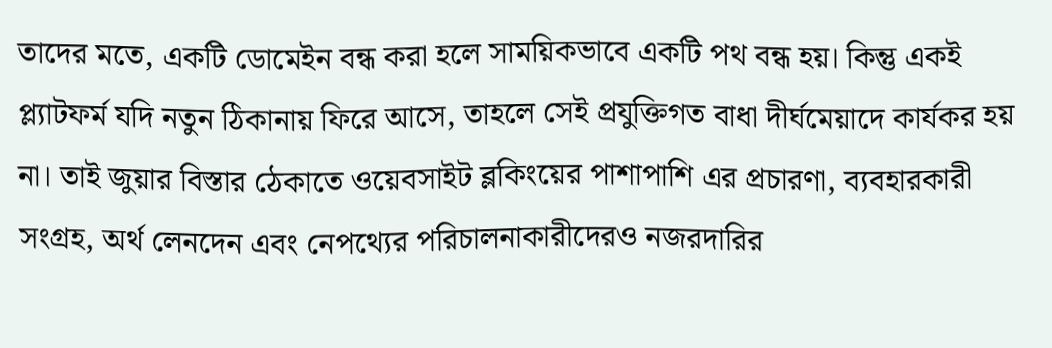তাদের মতে, একটি ডোমেইন বন্ধ করা হলে সাময়িকভাবে একটি পথ বন্ধ হয়। কিন্তু একই প্ল্যাটফর্ম যদি নতুন ঠিকানায় ফিরে আসে, তাহলে সেই প্রযুক্তিগত বাধা দীর্ঘমেয়াদে কার্যকর হয় না। তাই জুয়ার বিস্তার ঠেকাতে ওয়েবসাইট ব্লকিংয়ের পাশাপাশি এর প্রচারণা, ব্যবহারকারী সংগ্রহ, অর্থ লেনদেন এবং নেপথ্যের পরিচালনাকারীদেরও নজরদারির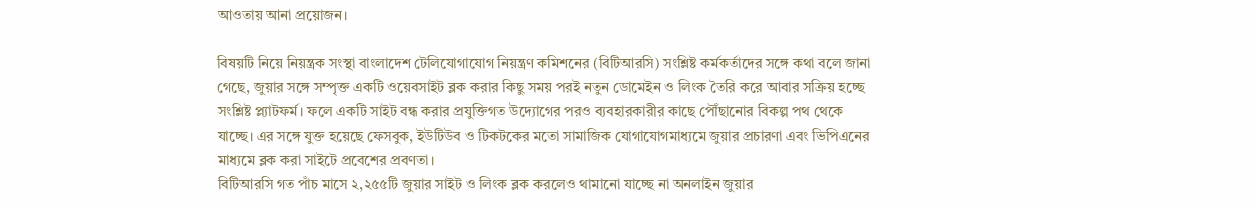আওতায় আনা প্রয়োজন।

বিষয়টি নিয়ে নিয়ন্ত্রক সংস্থা বাংলাদেশ টেলিযোগাযোগ নিয়ন্ত্রণ কমিশনের (বিটিআরসি) সংশ্লিষ্ট কর্মকর্তাদের সঙ্গে কথা বলে জানা গেছে, জুয়ার সঙ্গে সম্পৃক্ত একটি ওয়েবসাইট ব্লক করার কিছু সময় পরই নতুন ডোমেইন ও লিংক তৈরি করে আবার সক্রিয় হচ্ছে সংশ্লিষ্ট প্ল্যাটফর্ম। ফলে একটি সাইট বন্ধ করার প্রযুক্তিগত উদ্যোগের পরও ব্যবহারকারীর কাছে পৌঁছানোর বিকল্প পথ থেকে যাচ্ছে। এর সঙ্গে যুক্ত হয়েছে ফেসবুক, ইউটিউব ও টিকটকের মতো সামাজিক যোগাযোগমাধ্যমে জুয়ার প্রচারণা এবং ভিপিএনের মাধ্যমে ব্লক করা সাইটে প্রবেশের প্রবণতা।
বিটিআরসি গত পাঁচ মাসে ২,২৫৫টি জুয়ার সাইট ও লিংক ব্লক করলেও থামানো যাচ্ছে না অনলাইন জুয়ার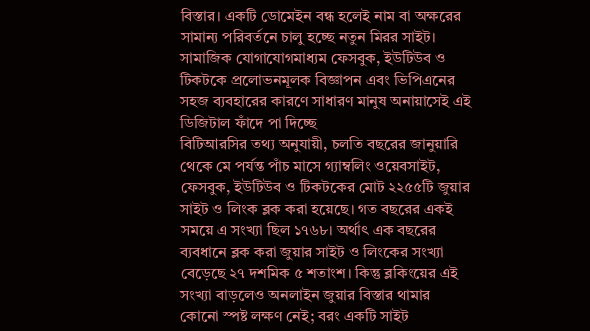বিস্তার। একটি ডোমেইন বন্ধ হলেই নাম বা অক্ষরের সামান্য পরিবর্তনে চালু হচ্ছে নতুন মিরর সাইট। সামাজিক যোগাযোগমাধ্যম ফেসবুক, ইউটিউব ও টিকটকে প্রলোভনমূলক বিজ্ঞাপন এবং ভিপিএনের সহজ ব্যবহারের কারণে সাধারণ মানুষ অনায়াসেই এই ডিজিটাল ফাঁদে পা দিচ্ছে
বিটিআরসির তথ্য অনুযায়ী, চলতি বছরের জানুয়ারি থেকে মে পর্যন্ত পাঁচ মাসে গ্যাম্বলিং ওয়েবসাইট, ফেসবুক, ইউটিউব ও টিকটকের মোট ২২৫৫টি জুয়ার সাইট ও লিংক ব্লক করা হয়েছে। গত বছরের একই সময়ে এ সংখ্যা ছিল ১৭৬৮। অর্থাৎ এক বছরের ব্যবধানে ব্লক করা জুয়ার সাইট ও লিংকের সংখ্যা বেড়েছে ২৭ দশমিক ৫ শতাংশ। কিন্তু ব্লকিংয়ের এই সংখ্যা বাড়লেও অনলাইন জুয়ার বিস্তার থামার কোনো স্পষ্ট লক্ষণ নেই; বরং একটি সাইট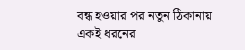বন্ধ হওয়ার পর নতুন ঠিকানায় একই ধরনের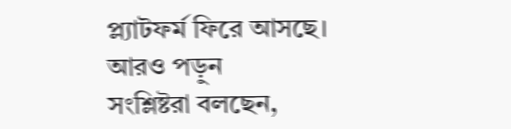প্ল্যাটফর্ম ফিরে আসছে।
আরও পড়ুন
সংশ্লিষ্টরা বলছেন,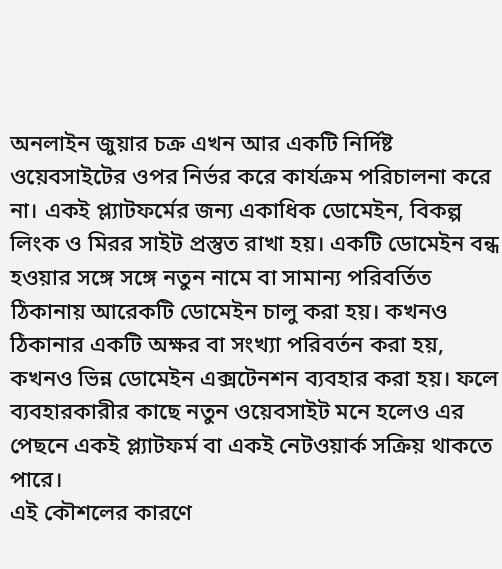অনলাইন জুয়ার চক্র এখন আর একটি নির্দিষ্ট ওয়েবসাইটের ওপর নির্ভর করে কার্যক্রম পরিচালনা করে না। একই প্ল্যাটফর্মের জন্য একাধিক ডোমেইন, বিকল্প লিংক ও মিরর সাইট প্রস্তুত রাখা হয়। একটি ডোমেইন বন্ধ হওয়ার সঙ্গে সঙ্গে নতুন নামে বা সামান্য পরিবর্তিত ঠিকানায় আরেকটি ডোমেইন চালু করা হয়। কখনও ঠিকানার একটি অক্ষর বা সংখ্যা পরিবর্তন করা হয়, কখনও ভিন্ন ডোমেইন এক্সটেনশন ব্যবহার করা হয়। ফলে ব্যবহারকারীর কাছে নতুন ওয়েবসাইট মনে হলেও এর পেছনে একই প্ল্যাটফর্ম বা একই নেটওয়ার্ক সক্রিয় থাকতে পারে।
এই কৌশলের কারণে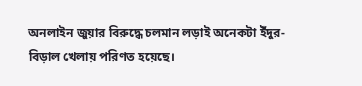অনলাইন জুয়ার বিরুদ্ধে চলমান লড়াই অনেকটা ইঁদুর-বিড়াল খেলায় পরিণত হয়েছে।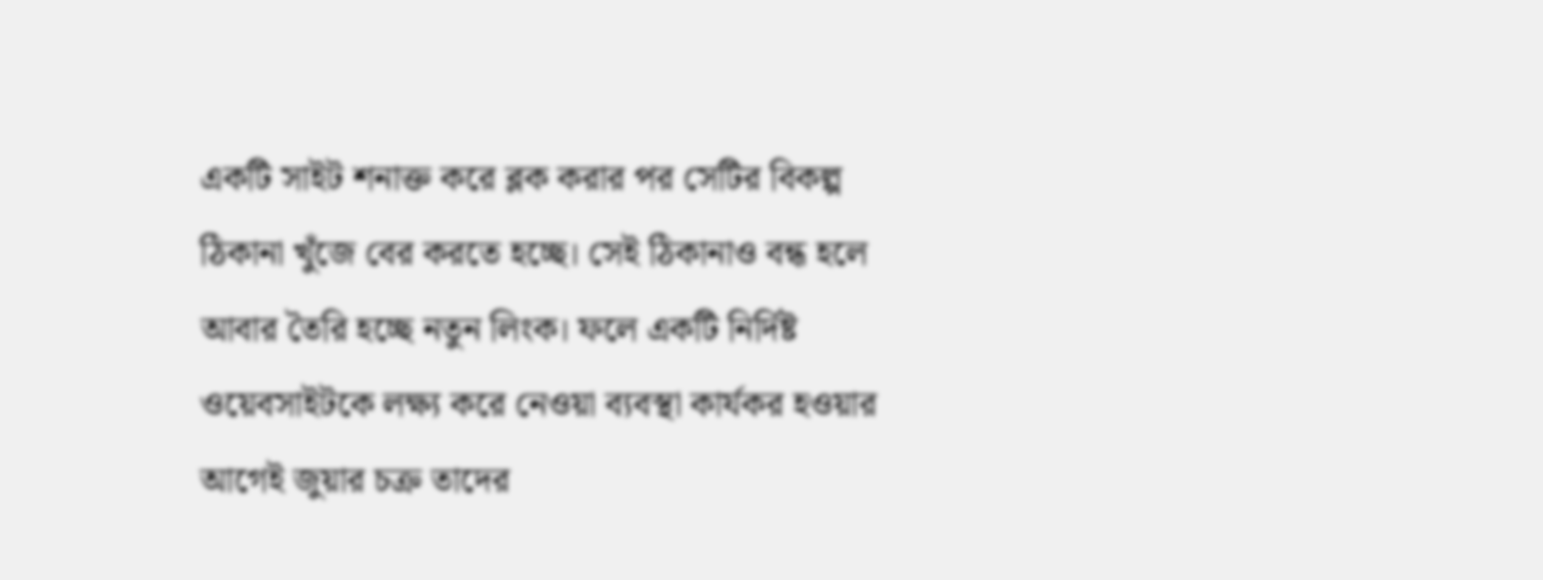একটি সাইট শনাক্ত করে ব্লক করার পর সেটির বিকল্প ঠিকানা খুঁজে বের করতে হচ্ছে। সেই ঠিকানাও বন্ধ হলে আবার তৈরি হচ্ছে নতুন লিংক। ফলে একটি নির্দিষ্ট ওয়েবসাইটকে লক্ষ্য করে নেওয়া ব্যবস্থা কার্যকর হওয়ার আগেই জুয়ার চক্র তাদের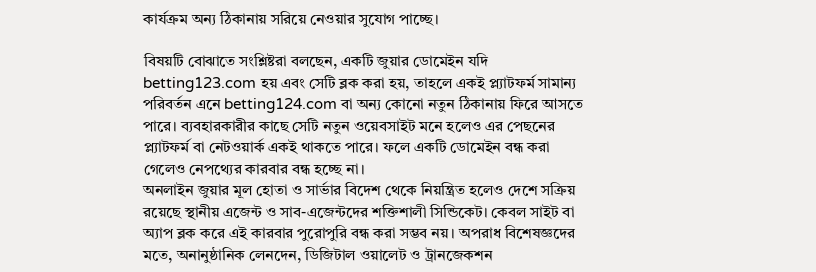কার্যক্রম অন্য ঠিকানায় সরিয়ে নেওয়ার সুযোগ পাচ্ছে।

বিষয়টি বোঝাতে সংশ্লিষ্টরা বলছেন, একটি জুয়ার ডোমেইন যদি betting123.com হয় এবং সেটি ব্লক করা হয়, তাহলে একই প্ল্যাটফর্ম সামান্য পরিবর্তন এনে betting124.com বা অন্য কোনো নতুন ঠিকানায় ফিরে আসতে পারে। ব্যবহারকারীর কাছে সেটি নতুন ওয়েবসাইট মনে হলেও এর পেছনের প্ল্যাটফর্ম বা নেটওয়ার্ক একই থাকতে পারে। ফলে একটি ডোমেইন বন্ধ করা গেলেও নেপথ্যের কারবার বন্ধ হচ্ছে না।
অনলাইন জুয়ার মূল হোতা ও সার্ভার বিদেশ থেকে নিয়ন্ত্রিত হলেও দেশে সক্রিয় রয়েছে স্থানীয় এজেন্ট ও সাব-এজেন্টদের শক্তিশালী সিন্ডিকেট। কেবল সাইট বা অ্যাপ ব্লক করে এই কারবার পুরোপুরি বন্ধ করা সম্ভব নয়। অপরাধ বিশেষজ্ঞদের মতে, অনানুষ্ঠানিক লেনদেন, ডিজিটাল ওয়ালেট ও ট্রানজেকশন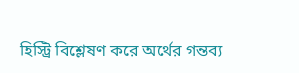হিস্ট্রি বিশ্লেষণ করে অর্থের গন্তব্য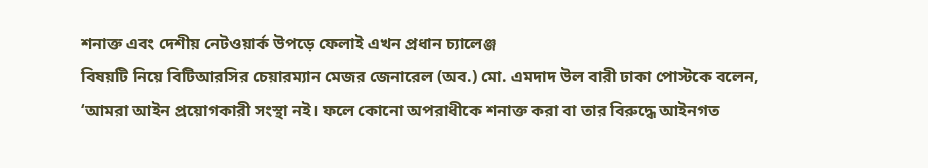শনাক্ত এবং দেশীয় নেটওয়ার্ক উপড়ে ফেলাই এখন প্রধান চ্যালেঞ্জ
বিষয়টি নিয়ে বিটিআরসির চেয়ারম্যান মেজর জেনারেল (অব.) মো. এমদাদ উল বারী ঢাকা পোস্টকে বলেন, ‘আমরা আইন প্রয়োগকারী সংস্থা নই। ফলে কোনো অপরাধীকে শনাক্ত করা বা তার বিরুদ্ধে আইনগত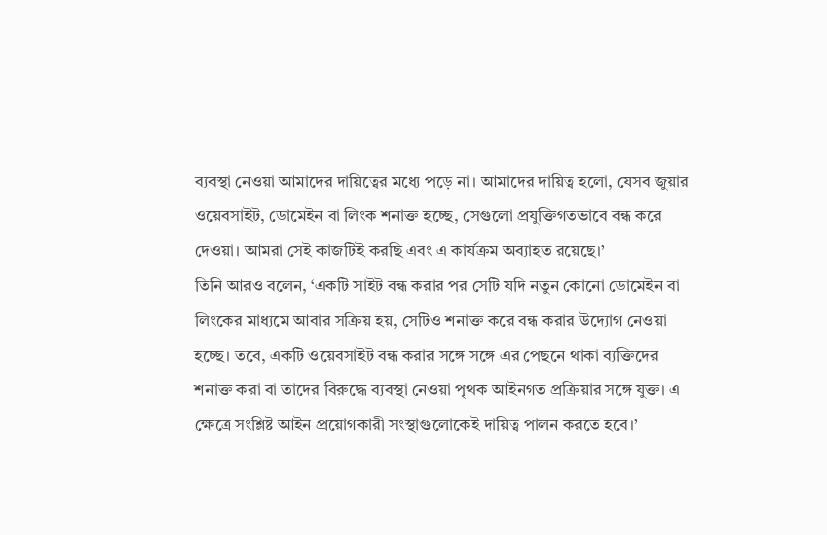ব্যবস্থা নেওয়া আমাদের দায়িত্বের মধ্যে পড়ে না। আমাদের দায়িত্ব হলো, যেসব জুয়ার ওয়েবসাইট, ডোমেইন বা লিংক শনাক্ত হচ্ছে, সেগুলো প্রযুক্তিগতভাবে বন্ধ করে দেওয়া। আমরা সেই কাজটিই করছি এবং এ কার্যক্রম অব্যাহত রয়েছে।’
তিনি আরও বলেন, ‘একটি সাইট বন্ধ করার পর সেটি যদি নতুন কোনো ডোমেইন বা লিংকের মাধ্যমে আবার সক্রিয় হয়, সেটিও শনাক্ত করে বন্ধ করার উদ্যোগ নেওয়া হচ্ছে। তবে, একটি ওয়েবসাইট বন্ধ করার সঙ্গে সঙ্গে এর পেছনে থাকা ব্যক্তিদের শনাক্ত করা বা তাদের বিরুদ্ধে ব্যবস্থা নেওয়া পৃথক আইনগত প্রক্রিয়ার সঙ্গে যুক্ত। এ ক্ষেত্রে সংশ্লিষ্ট আইন প্রয়োগকারী সংস্থাগুলোকেই দায়িত্ব পালন করতে হবে।’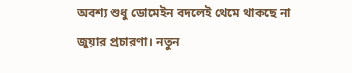অবশ্য শুধু ডোমেইন বদলেই থেমে থাকছে না জুয়ার প্রচারণা। নতুন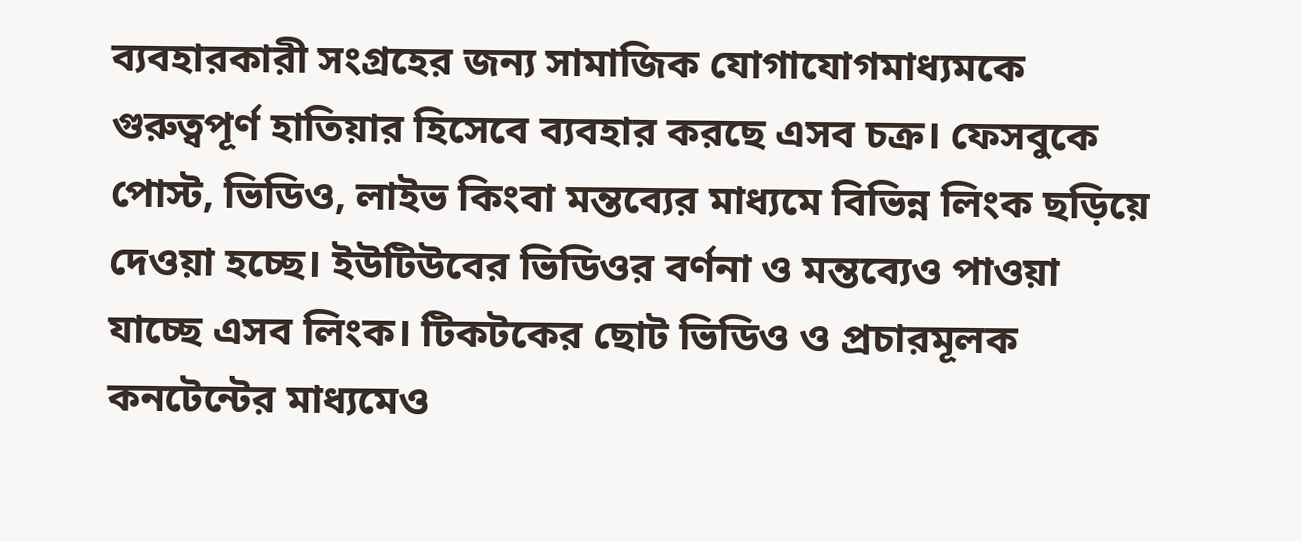ব্যবহারকারী সংগ্রহের জন্য সামাজিক যোগাযোগমাধ্যমকে গুরুত্বপূর্ণ হাতিয়ার হিসেবে ব্যবহার করছে এসব চক্র। ফেসবুকে পোস্ট, ভিডিও, লাইভ কিংবা মন্তব্যের মাধ্যমে বিভিন্ন লিংক ছড়িয়ে দেওয়া হচ্ছে। ইউটিউবের ভিডিওর বর্ণনা ও মন্তব্যেও পাওয়া যাচ্ছে এসব লিংক। টিকটকের ছোট ভিডিও ও প্রচারমূলক কনটেন্টের মাধ্যমেও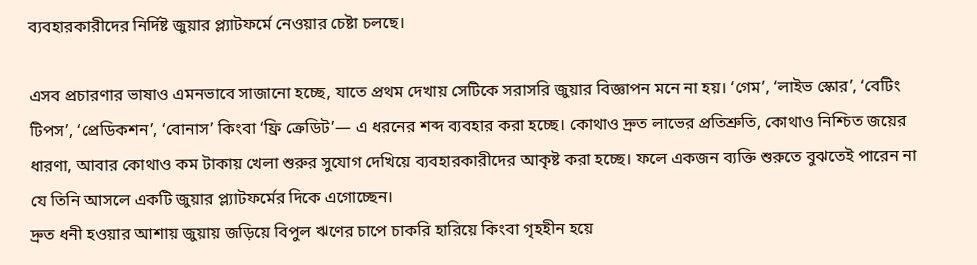ব্যবহারকারীদের নির্দিষ্ট জুয়ার প্ল্যাটফর্মে নেওয়ার চেষ্টা চলছে।

এসব প্রচারণার ভাষাও এমনভাবে সাজানো হচ্ছে, যাতে প্রথম দেখায় সেটিকে সরাসরি জুয়ার বিজ্ঞাপন মনে না হয়। ‘গেম’, ‘লাইভ স্কোর’, ‘বেটিং টিপস’, ‘প্রেডিকশন’, ‘বোনাস’ কিংবা ‘ফ্রি ক্রেডিট’— এ ধরনের শব্দ ব্যবহার করা হচ্ছে। কোথাও দ্রুত লাভের প্রতিশ্রুতি, কোথাও নিশ্চিত জয়ের ধারণা, আবার কোথাও কম টাকায় খেলা শুরুর সুযোগ দেখিয়ে ব্যবহারকারীদের আকৃষ্ট করা হচ্ছে। ফলে একজন ব্যক্তি শুরুতে বুঝতেই পারেন না যে তিনি আসলে একটি জুয়ার প্ল্যাটফর্মের দিকে এগোচ্ছেন।
দ্রুত ধনী হওয়ার আশায় জুয়ায় জড়িয়ে বিপুল ঋণের চাপে চাকরি হারিয়ে কিংবা গৃহহীন হয়ে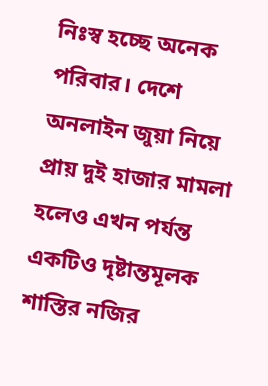নিঃস্ব হচ্ছে অনেক পরিবার। দেশে অনলাইন জুয়া নিয়ে প্রায় দুই হাজার মামলা হলেও এখন পর্যন্ত একটিও দৃষ্টান্তমূলক শাস্তির নজির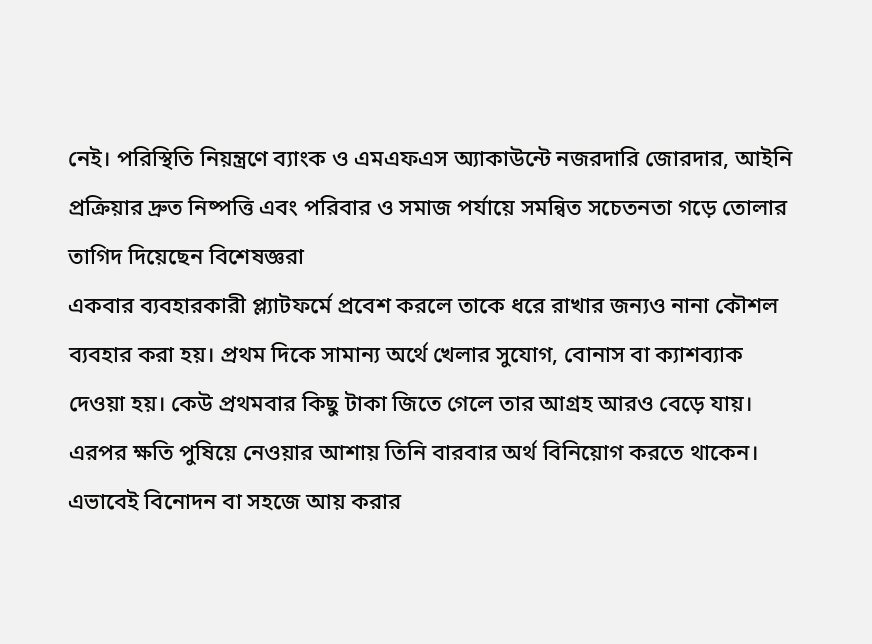নেই। পরিস্থিতি নিয়ন্ত্রণে ব্যাংক ও এমএফএস অ্যাকাউন্টে নজরদারি জোরদার, আইনি প্রক্রিয়ার দ্রুত নিষ্পত্তি এবং পরিবার ও সমাজ পর্যায়ে সমন্বিত সচেতনতা গড়ে তোলার তাগিদ দিয়েছেন বিশেষজ্ঞরা
একবার ব্যবহারকারী প্ল্যাটফর্মে প্রবেশ করলে তাকে ধরে রাখার জন্যও নানা কৌশল ব্যবহার করা হয়। প্রথম দিকে সামান্য অর্থে খেলার সুযোগ, বোনাস বা ক্যাশব্যাক দেওয়া হয়। কেউ প্রথমবার কিছু টাকা জিতে গেলে তার আগ্রহ আরও বেড়ে যায়। এরপর ক্ষতি পুষিয়ে নেওয়ার আশায় তিনি বারবার অর্থ বিনিয়োগ করতে থাকেন। এভাবেই বিনোদন বা সহজে আয় করার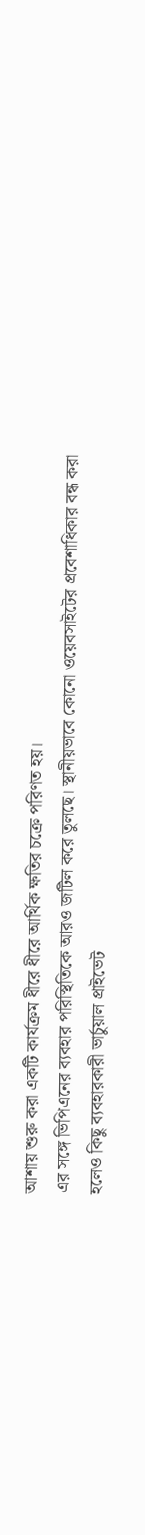আশায় শুরু করা একটি কার্যক্রম ধীরে ধীরে আর্থিক ক্ষতির চক্রে পরিণত হয়।
এর সঙ্গে ভিপিএনের ব্যবহার পরিস্থিতিকে আরও জটিল করে তুলছে। স্থানীয়ভাবে কোনো ওয়েবসাইটের প্রবেশাধিকার বন্ধ করা হলেও কিছু ব্যবহারকারী ভার্চুয়াল প্রাইভেট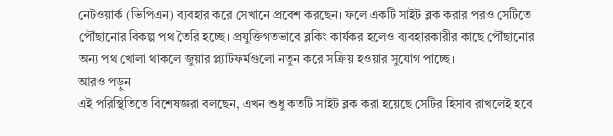নেটওয়ার্ক (ভিপিএন) ব্যবহার করে সেখানে প্রবেশ করছেন। ফলে একটি সাইট ব্লক করার পরও সেটিতে পৌঁছানোর বিকল্প পথ তৈরি হচ্ছে। প্রযুক্তিগতভাবে ব্লকিং কার্যকর হলেও ব্যবহারকারীর কাছে পৌঁছানোর অন্য পথ খোলা থাকলে জুয়ার প্ল্যাটফর্মগুলো নতুন করে সক্রিয় হওয়ার সুযোগ পাচ্ছে।
আরও পড়ুন
এই পরিস্থিতিতে বিশেষজ্ঞরা বলছেন, এখন শুধু কতটি সাইট ব্লক করা হয়েছে সেটির হিসাব রাখলেই হবে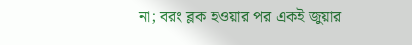না; বরং ব্লক হওয়ার পর একই জুয়ার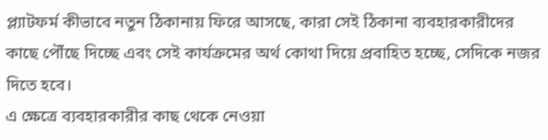প্ল্যাটফর্ম কীভাবে নতুন ঠিকানায় ফিরে আসছে, কারা সেই ঠিকানা ব্যবহারকারীদের কাছে পৌঁছে দিচ্ছে এবং সেই কার্যক্রমের অর্থ কোথা দিয়ে প্রবাহিত হচ্ছে, সেদিকে নজর দিতে হবে।
এ ক্ষেত্রে ব্যবহারকারীর কাছ থেকে নেওয়া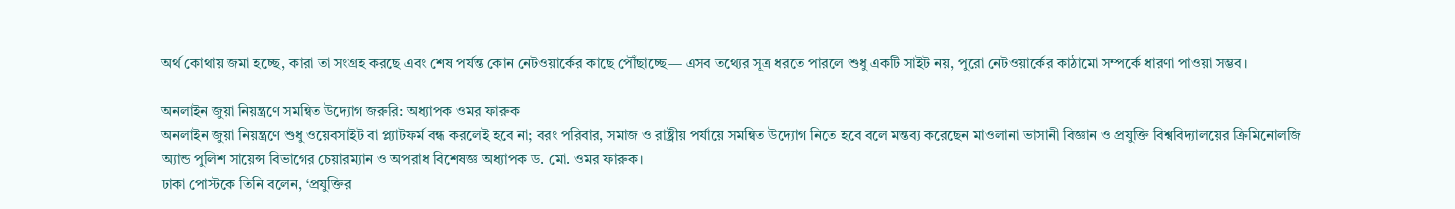অর্থ কোথায় জমা হচ্ছে, কারা তা সংগ্রহ করছে এবং শেষ পর্যন্ত কোন নেটওয়ার্কের কাছে পৌঁছাচ্ছে— এসব তথ্যের সূত্র ধরতে পারলে শুধু একটি সাইট নয়, পুরো নেটওয়ার্কের কাঠামো সম্পর্কে ধারণা পাওয়া সম্ভব।

অনলাইন জুয়া নিয়ন্ত্রণে সমন্বিত উদ্যোগ জরুরি: অধ্যাপক ওমর ফারুক
অনলাইন জুয়া নিয়ন্ত্রণে শুধু ওয়েবসাইট বা প্ল্যাটফর্ম বন্ধ করলেই হবে না; বরং পরিবার, সমাজ ও রাষ্ট্রীয় পর্যায়ে সমন্বিত উদ্যোগ নিতে হবে বলে মন্তব্য করেছেন মাওলানা ভাসানী বিজ্ঞান ও প্রযুক্তি বিশ্ববিদ্যালয়ের ক্রিমিনোলজি অ্যান্ড পুলিশ সায়েন্স বিভাগের চেয়ারম্যান ও অপরাধ বিশেষজ্ঞ অধ্যাপক ড. মো. ওমর ফারুক।
ঢাকা পোস্টকে তিনি বলেন, ‘প্রযুক্তির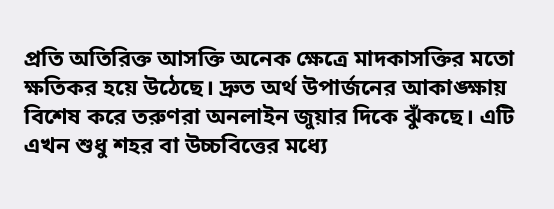প্রতি অতিরিক্ত আসক্তি অনেক ক্ষেত্রে মাদকাসক্তির মতো ক্ষতিকর হয়ে উঠেছে। দ্রুত অর্থ উপার্জনের আকাঙ্ক্ষায় বিশেষ করে তরুণরা অনলাইন জুয়ার দিকে ঝুঁকছে। এটি এখন শুধু শহর বা উচ্চবিত্তের মধ্যে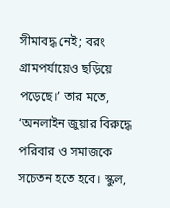সীমাবদ্ধ নেই; বরং গ্রামপর্যায়েও ছড়িয়ে পড়েছে।’ তার মতে, ‘অনলাইন জুয়ার বিরুদ্ধে পরিবার ও সমাজকে সচেতন হতে হবে। স্কুল,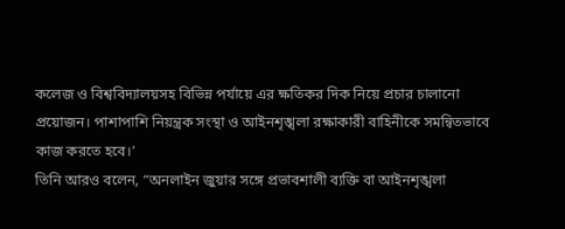কলেজ ও বিশ্ববিদ্যালয়সহ বিভিন্ন পর্যায়ে এর ক্ষতিকর দিক নিয়ে প্রচার চালানো প্রয়োজন। পাশাপাশি নিয়ন্ত্রক সংস্থা ও আইনশৃঙ্খলা রক্ষাকারী বাহিনীকে সমন্বিতভাবে কাজ করতে হবে।’
তিনি আরও বলেন, “অনলাইন জুয়ার সঙ্গে প্রভাবশালী ব্যক্তি বা আইনশৃঙ্খলা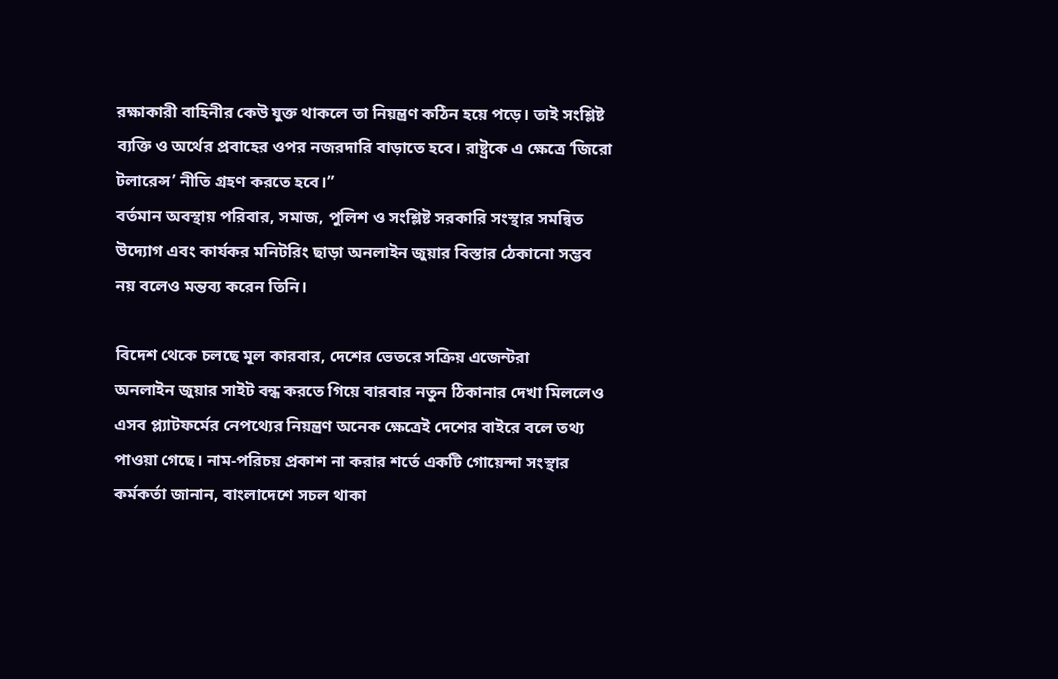রক্ষাকারী বাহিনীর কেউ যুক্ত থাকলে তা নিয়ন্ত্রণ কঠিন হয়ে পড়ে। তাই সংশ্লিষ্ট ব্যক্তি ও অর্থের প্রবাহের ওপর নজরদারি বাড়াতে হবে। রাষ্ট্রকে এ ক্ষেত্রে ‘জিরো টলারেন্স’ নীতি গ্রহণ করতে হবে।”
বর্তমান অবস্থায় পরিবার, সমাজ, পুলিশ ও সংশ্লিষ্ট সরকারি সংস্থার সমন্বিত উদ্যোগ এবং কার্যকর মনিটরিং ছাড়া অনলাইন জুয়ার বিস্তার ঠেকানো সম্ভব নয় বলেও মন্তব্য করেন তিনি।

বিদেশ থেকে চলছে মূল কারবার, দেশের ভেতরে সক্রিয় এজেন্টরা
অনলাইন জুয়ার সাইট বন্ধ করতে গিয়ে বারবার নতুন ঠিকানার দেখা মিললেও এসব প্ল্যাটফর্মের নেপথ্যের নিয়ন্ত্রণ অনেক ক্ষেত্রেই দেশের বাইরে বলে তথ্য পাওয়া গেছে। নাম-পরিচয় প্রকাশ না করার শর্তে একটি গোয়েন্দা সংস্থার কর্মকর্তা জানান, বাংলাদেশে সচল থাকা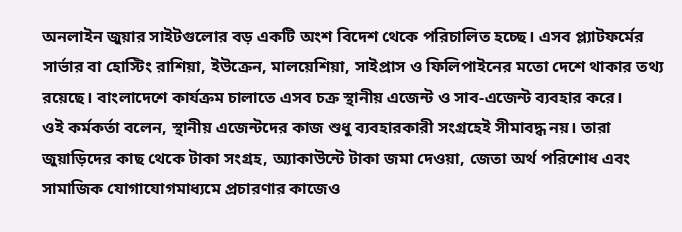অনলাইন জুয়ার সাইটগুলোর বড় একটি অংশ বিদেশ থেকে পরিচালিত হচ্ছে। এসব প্ল্যাটফর্মের সার্ভার বা হোস্টিং রাশিয়া, ইউক্রেন, মালয়েশিয়া, সাইপ্রাস ও ফিলিপাইনের মতো দেশে থাকার তথ্য রয়েছে। বাংলাদেশে কার্যক্রম চালাতে এসব চক্র স্থানীয় এজেন্ট ও সাব-এজেন্ট ব্যবহার করে।
ওই কর্মকর্তা বলেন, স্থানীয় এজেন্টদের কাজ শুধু ব্যবহারকারী সংগ্রহেই সীমাবদ্ধ নয়। তারা জুয়াড়িদের কাছ থেকে টাকা সংগ্রহ, অ্যাকাউন্টে টাকা জমা দেওয়া, জেতা অর্থ পরিশোধ এবং সামাজিক যোগাযোগমাধ্যমে প্রচারণার কাজেও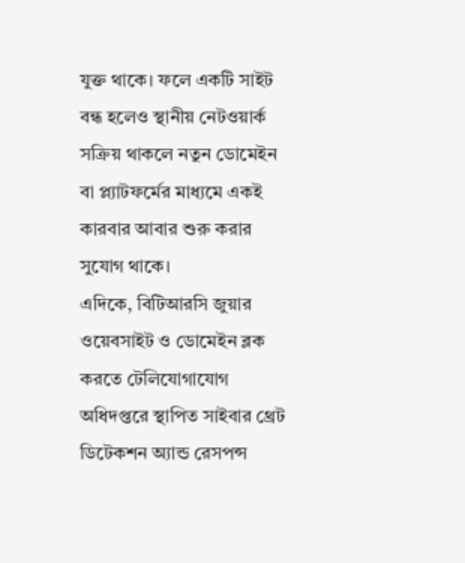যুক্ত থাকে। ফলে একটি সাইট বন্ধ হলেও স্থানীয় নেটওয়ার্ক সক্রিয় থাকলে নতুন ডোমেইন বা প্ল্যাটফর্মের মাধ্যমে একই কারবার আবার শুরু করার সুযোগ থাকে।
এদিকে, বিটিআরসি জুয়ার ওয়েবসাইট ও ডোমেইন ব্লক করতে টেলিযোগাযোগ অধিদপ্তরে স্থাপিত সাইবার থ্রেট ডিটেকশন অ্যান্ড রেসপন্স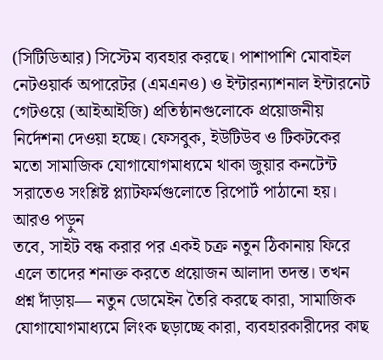(সিটিডিআর) সিস্টেম ব্যবহার করছে। পাশাপাশি মোবাইল নেটওয়ার্ক অপারেটর (এমএনও) ও ইন্টারন্যাশনাল ইন্টারনেট গেটওয়ে (আইআইজি) প্রতিষ্ঠানগুলোকে প্রয়োজনীয় নির্দেশনা দেওয়া হচ্ছে। ফেসবুক, ইউটিউব ও টিকটকের মতো সামাজিক যোগাযোগমাধ্যমে থাকা জুয়ার কনটেন্ট সরাতেও সংশ্লিষ্ট প্ল্যাটফর্মগুলোতে রিপোর্ট পাঠানো হয়।
আরও পড়ুন
তবে, সাইট বন্ধ করার পর একই চক্র নতুন ঠিকানায় ফিরে এলে তাদের শনাক্ত করতে প্রয়োজন আলাদা তদন্ত। তখন প্রশ্ন দাঁড়ায়— নতুন ডোমেইন তৈরি করছে কারা, সামাজিক যোগাযোগমাধ্যমে লিংক ছড়াচ্ছে কারা, ব্যবহারকারীদের কাছ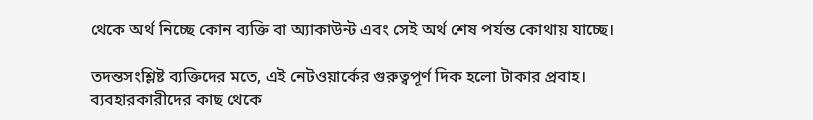থেকে অর্থ নিচ্ছে কোন ব্যক্তি বা অ্যাকাউন্ট এবং সেই অর্থ শেষ পর্যন্ত কোথায় যাচ্ছে।

তদন্তসংশ্লিষ্ট ব্যক্তিদের মতে, এই নেটওয়ার্কের গুরুত্বপূর্ণ দিক হলো টাকার প্রবাহ। ব্যবহারকারীদের কাছ থেকে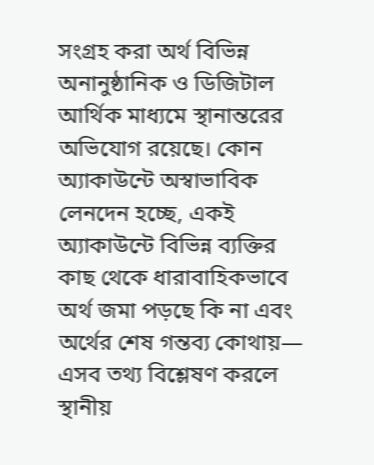সংগ্রহ করা অর্থ বিভিন্ন অনানুষ্ঠানিক ও ডিজিটাল আর্থিক মাধ্যমে স্থানান্তরের অভিযোগ রয়েছে। কোন অ্যাকাউন্টে অস্বাভাবিক লেনদেন হচ্ছে, একই অ্যাকাউন্টে বিভিন্ন ব্যক্তির কাছ থেকে ধারাবাহিকভাবে অর্থ জমা পড়ছে কি না এবং অর্থের শেষ গন্তব্য কোথায়— এসব তথ্য বিশ্লেষণ করলে স্থানীয়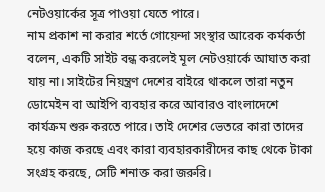নেটওয়ার্কের সূত্র পাওয়া যেতে পারে।
নাম প্রকাশ না করার শর্তে গোয়েন্দা সংস্থার আরেক কর্মকর্তা বলেন, একটি সাইট বন্ধ করলেই মূল নেটওয়ার্কে আঘাত করা যায় না। সাইটের নিয়ন্ত্রণ দেশের বাইরে থাকলে তারা নতুন ডোমেইন বা আইপি ব্যবহার করে আবারও বাংলাদেশে কার্যক্রম শুরু করতে পারে। তাই দেশের ভেতরে কারা তাদের হয়ে কাজ করছে এবং কারা ব্যবহারকারীদের কাছ থেকে টাকা সংগ্রহ করছে, সেটি শনাক্ত করা জরুরি।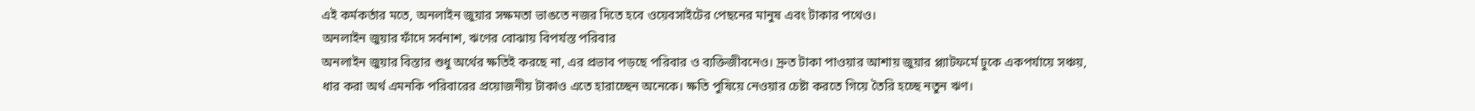এই কর্মকর্তার মতে, অনলাইন জুয়ার সক্ষমতা ভাঙতে নজর দিতে হবে ওয়েবসাইটের পেছনের মানুষ এবং টাকার পথেও।
অনলাইন জুয়ার ফাঁদে সর্বনাশ, ঋণের বোঝায় বিপর্যস্ত পরিবার
অনলাইন জুয়ার বিস্তার শুধু অর্থের ক্ষতিই করছে না, এর প্রভাব পড়ছে পরিবার ও ব্যক্তিজীবনেও। দ্রুত টাকা পাওয়ার আশায় জুয়ার প্ল্যাটফর্মে ঢুকে একপর্যায়ে সঞ্চয়, ধার করা অর্থ এমনকি পরিবারের প্রয়োজনীয় টাকাও এতে হারাচ্ছেন অনেকে। ক্ষতি পুষিয়ে নেওয়ার চেষ্টা করতে গিয়ে তৈরি হচ্ছে নতুন ঋণ।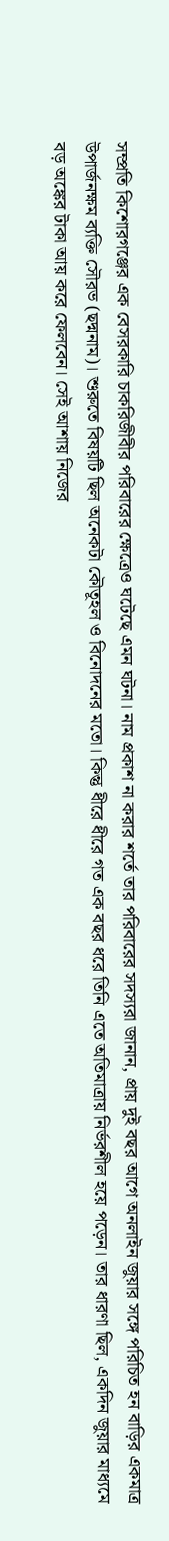সম্প্রতি কিশোরগঞ্জের এক বেসরকারি চাকরিজীবীর পরিবারের ক্ষেত্রেও ঘটেছে এমন ঘটনা। নাম প্রকাশ না করার শর্তে তার পরিবারের সদস্যরা জানান, প্রায় দুই বছর আগে অনলাইন জুয়ার সঙ্গে পরিচিত হন বাড়ির একমাত্র উপার্জনক্ষম ব্যক্তি সৌরভ (ছদ্মনাম)। শুরুতে বিষয়টি ছিল অনেকটা কৌতূহল ও বিনোদনের মতো। কিন্তু ধীরে ধীরে গত এক বছর ধরে তিনি এতে অতিমাত্রায় নির্ভরশীল হয়ে পড়েন। তার ধারণা ছিল, একদিন জুয়ার মাধ্যমে বড় অঙ্কের টাকা আয় করে ফেলবেন। সেই আশায় নিজের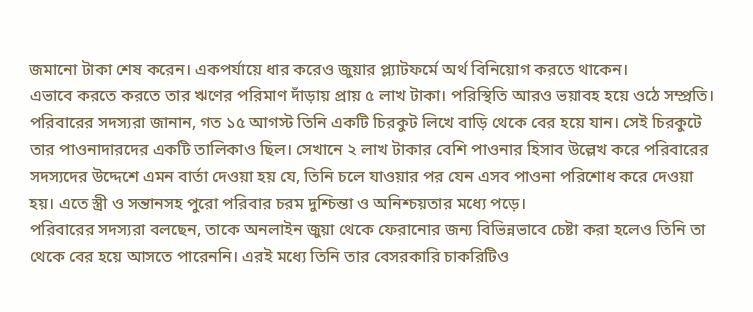জমানো টাকা শেষ করেন। একপর্যায়ে ধার করেও জুয়ার প্ল্যাটফর্মে অর্থ বিনিয়োগ করতে থাকেন।
এভাবে করতে করতে তার ঋণের পরিমাণ দাঁড়ায় প্রায় ৫ লাখ টাকা। পরিস্থিতি আরও ভয়াবহ হয়ে ওঠে সম্প্রতি। পরিবারের সদস্যরা জানান, গত ১৫ আগস্ট তিনি একটি চিরকুট লিখে বাড়ি থেকে বের হয়ে যান। সেই চিরকুটে তার পাওনাদারদের একটি তালিকাও ছিল। সেখানে ২ লাখ টাকার বেশি পাওনার হিসাব উল্লেখ করে পরিবারের সদস্যদের উদ্দেশে এমন বার্তা দেওয়া হয় যে, তিনি চলে যাওয়ার পর যেন এসব পাওনা পরিশোধ করে দেওয়া হয়। এতে স্ত্রী ও সন্তানসহ পুরো পরিবার চরম দুশ্চিন্তা ও অনিশ্চয়তার মধ্যে পড়ে।
পরিবারের সদস্যরা বলছেন, তাকে অনলাইন জুয়া থেকে ফেরানোর জন্য বিভিন্নভাবে চেষ্টা করা হলেও তিনি তা থেকে বের হয়ে আসতে পারেননি। এরই মধ্যে তিনি তার বেসরকারি চাকরিটিও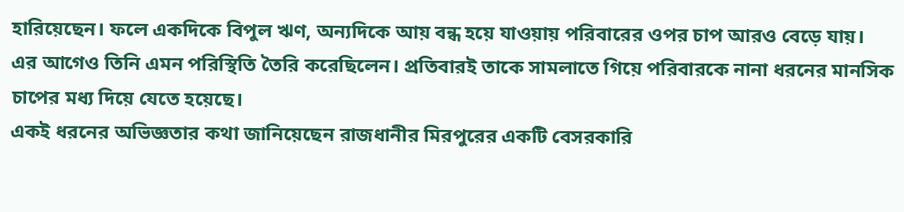হারিয়েছেন। ফলে একদিকে বিপুল ঋণ, অন্যদিকে আয় বন্ধ হয়ে যাওয়ায় পরিবারের ওপর চাপ আরও বেড়ে যায়।
এর আগেও তিনি এমন পরিস্থিতি তৈরি করেছিলেন। প্রতিবারই তাকে সামলাতে গিয়ে পরিবারকে নানা ধরনের মানসিক চাপের মধ্য দিয়ে যেতে হয়েছে।
একই ধরনের অভিজ্ঞতার কথা জানিয়েছেন রাজধানীর মিরপুরের একটি বেসরকারি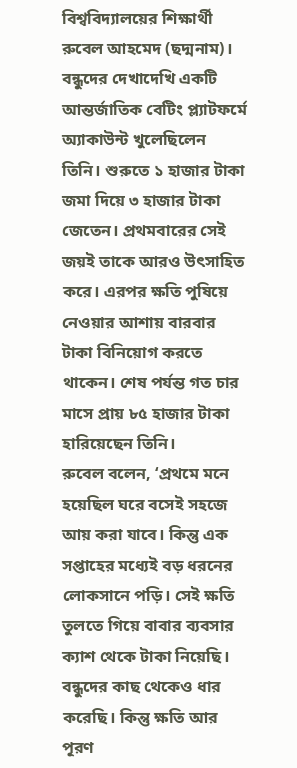বিশ্ববিদ্যালয়ের শিক্ষার্থী রুবেল আহমেদ (ছদ্মনাম)। বন্ধুদের দেখাদেখি একটি আন্তর্জাতিক বেটিং প্ল্যাটফর্মে অ্যাকাউন্ট খুলেছিলেন তিনি। শুরুতে ১ হাজার টাকা জমা দিয়ে ৩ হাজার টাকা জেতেন। প্রথমবারের সেই জয়ই তাকে আরও উৎসাহিত করে। এরপর ক্ষতি পুষিয়ে নেওয়ার আশায় বারবার টাকা বিনিয়োগ করতে থাকেন। শেষ পর্যন্ত গত চার মাসে প্রায় ৮৫ হাজার টাকা হারিয়েছেন তিনি।
রুবেল বলেন, ‘প্রথমে মনে হয়েছিল ঘরে বসেই সহজে আয় করা যাবে। কিন্তু এক সপ্তাহের মধ্যেই বড় ধরনের লোকসানে পড়ি। সেই ক্ষতি তুলতে গিয়ে বাবার ব্যবসার ক্যাশ থেকে টাকা নিয়েছি। বন্ধুদের কাছ থেকেও ধার করেছি। কিন্তু ক্ষতি আর পূরণ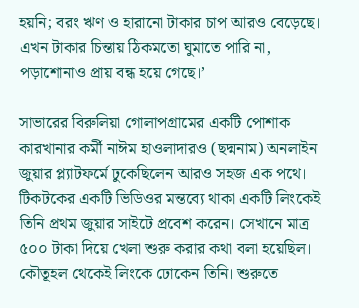হয়নি; বরং ঋণ ও হারানো টাকার চাপ আরও বেড়েছে। এখন টাকার চিন্তায় ঠিকমতো ঘুমাতে পারি না, পড়াশোনাও প্রায় বন্ধ হয়ে গেছে।’

সাভারের বিরুলিয়া গোলাপগ্রামের একটি পোশাক কারখানার কর্মী নাঈম হাওলাদারও (ছদ্মনাম) অনলাইন জুয়ার প্ল্যাটফর্মে ঢুকেছিলেন আরও সহজ এক পথে। টিকটকের একটি ভিডিওর মন্তব্যে থাকা একটি লিংকেই তিনি প্রথম জুয়ার সাইটে প্রবেশ করেন। সেখানে মাত্র ৫০০ টাকা দিয়ে খেলা শুরু করার কথা বলা হয়েছিল। কৌতূহল থেকেই লিংকে ঢোকেন তিনি। শুরুতে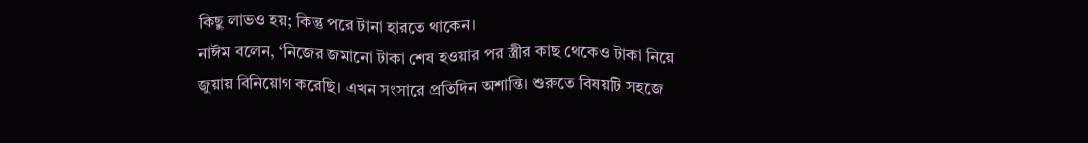কিছু লাভও হয়; কিন্তু পরে টানা হারতে থাকেন।
নাঈম বলেন, ‘নিজের জমানো টাকা শেষ হওয়ার পর স্ত্রীর কাছ থেকেও টাকা নিয়ে জুয়ায় বিনিয়োগ করেছি। এখন সংসারে প্রতিদিন অশান্তি। শুরুতে বিষয়টি সহজে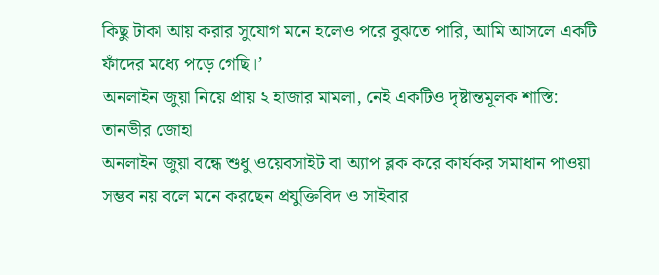কিছু টাকা আয় করার সুযোগ মনে হলেও পরে বুঝতে পারি, আমি আসলে একটি ফাঁদের মধ্যে পড়ে গেছি।’
অনলাইন জুয়া নিয়ে প্রায় ২ হাজার মামলা, নেই একটিও দৃষ্টান্তমূলক শাস্তি: তানভীর জোহা
অনলাইন জুয়া বন্ধে শুধু ওয়েবসাইট বা অ্যাপ ব্লক করে কার্যকর সমাধান পাওয়া সম্ভব নয় বলে মনে করছেন প্রযুক্তিবিদ ও সাইবার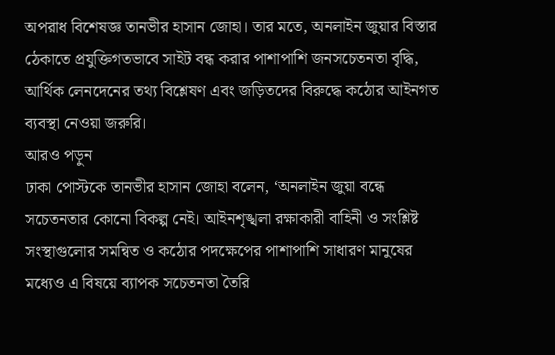অপরাধ বিশেষজ্ঞ তানভীর হাসান জোহা। তার মতে, অনলাইন জুয়ার বিস্তার ঠেকাতে প্রযুক্তিগতভাবে সাইট বন্ধ করার পাশাপাশি জনসচেতনতা বৃদ্ধি, আর্থিক লেনদেনের তথ্য বিশ্লেষণ এবং জড়িতদের বিরুদ্ধে কঠোর আইনগত ব্যবস্থা নেওয়া জরুরি।
আরও পড়ুন
ঢাকা পোস্টকে তানভীর হাসান জোহা বলেন, ‘অনলাইন জুয়া বন্ধে সচেতনতার কোনো বিকল্প নেই। আইনশৃঙ্খলা রক্ষাকারী বাহিনী ও সংশ্লিষ্ট সংস্থাগুলোর সমন্বিত ও কঠোর পদক্ষেপের পাশাপাশি সাধারণ মানুষের মধ্যেও এ বিষয়ে ব্যাপক সচেতনতা তৈরি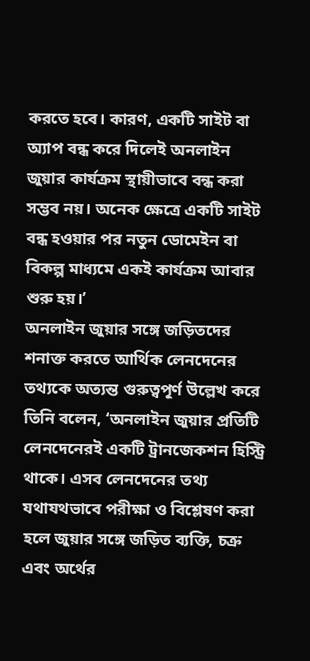করতে হবে। কারণ, একটি সাইট বা অ্যাপ বন্ধ করে দিলেই অনলাইন জুয়ার কার্যক্রম স্থায়ীভাবে বন্ধ করা সম্ভব নয়। অনেক ক্ষেত্রে একটি সাইট বন্ধ হওয়ার পর নতুন ডোমেইন বা বিকল্প মাধ্যমে একই কার্যক্রম আবার শুরু হয়।’
অনলাইন জুয়ার সঙ্গে জড়িতদের শনাক্ত করতে আর্থিক লেনদেনের তথ্যকে অত্যন্ত গুরুত্বপূর্ণ উল্লেখ করে তিনি বলেন, ‘অনলাইন জুয়ার প্রতিটি লেনদেনেরই একটি ট্রানজেকশন হিস্ট্রি থাকে। এসব লেনদেনের তথ্য যথাযথভাবে পরীক্ষা ও বিশ্লেষণ করা হলে জুয়ার সঙ্গে জড়িত ব্যক্তি, চক্র এবং অর্থের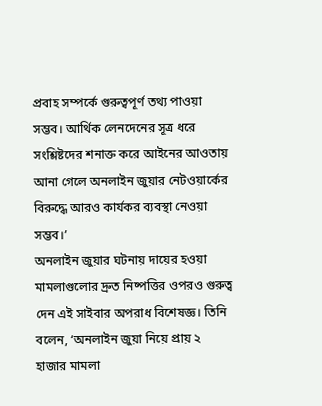প্রবাহ সম্পর্কে গুরুত্বপূর্ণ তথ্য পাওয়া সম্ভব। আর্থিক লেনদেনের সূত্র ধরে সংশ্লিষ্টদের শনাক্ত করে আইনের আওতায় আনা গেলে অনলাইন জুয়ার নেটওয়ার্কের বিরুদ্ধে আরও কার্যকর ব্যবস্থা নেওয়া সম্ভব।’
অনলাইন জুয়ার ঘটনায় দায়ের হওয়া মামলাগুলোর দ্রুত নিষ্পত্তির ওপরও গুরুত্ব দেন এই সাইবার অপরাধ বিশেষজ্ঞ। তিনি বলেন, ‘অনলাইন জুয়া নিয়ে প্রায় ২ হাজার মামলা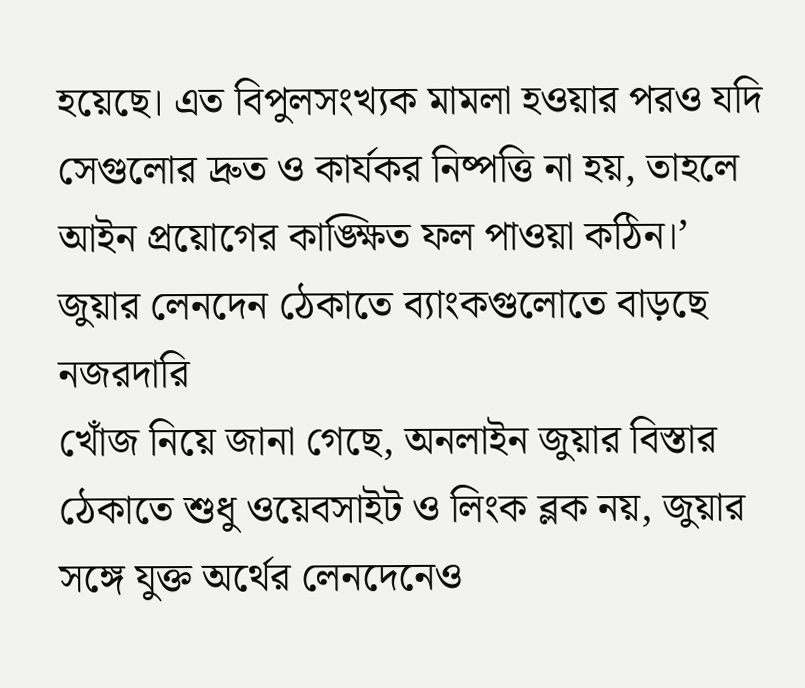হয়েছে। এত বিপুলসংখ্যক মামলা হওয়ার পরও যদি সেগুলোর দ্রুত ও কার্যকর নিষ্পত্তি না হয়, তাহলে আইন প্রয়োগের কাঙ্ক্ষিত ফল পাওয়া কঠিন।’
জুয়ার লেনদেন ঠেকাতে ব্যাংকগুলোতে বাড়ছে নজরদারি
খোঁজ নিয়ে জানা গেছে, অনলাইন জুয়ার বিস্তার ঠেকাতে শুধু ওয়েবসাইট ও লিংক ব্লক নয়, জুয়ার সঙ্গে যুক্ত অর্থের লেনদেনেও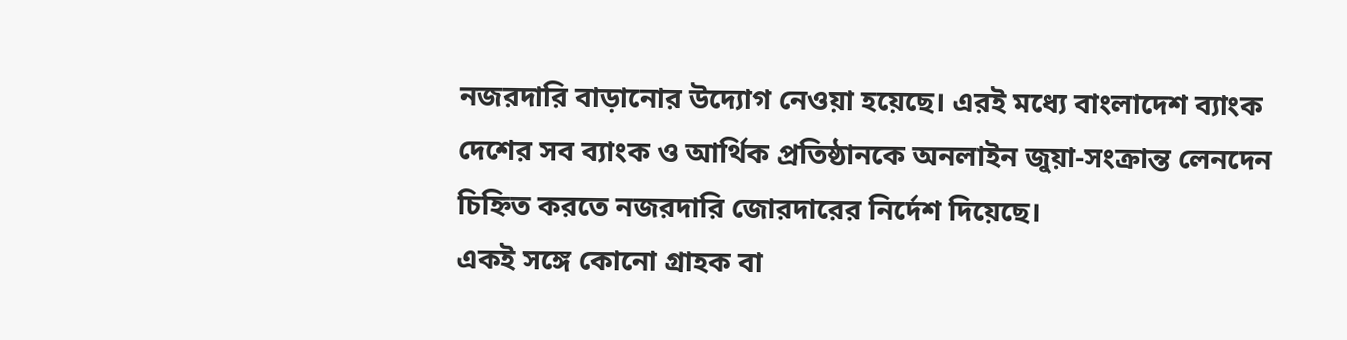নজরদারি বাড়ানোর উদ্যোগ নেওয়া হয়েছে। এরই মধ্যে বাংলাদেশ ব্যাংক দেশের সব ব্যাংক ও আর্থিক প্রতিষ্ঠানকে অনলাইন জুয়া-সংক্রান্ত লেনদেন চিহ্নিত করতে নজরদারি জোরদারের নির্দেশ দিয়েছে।
একই সঙ্গে কোনো গ্রাহক বা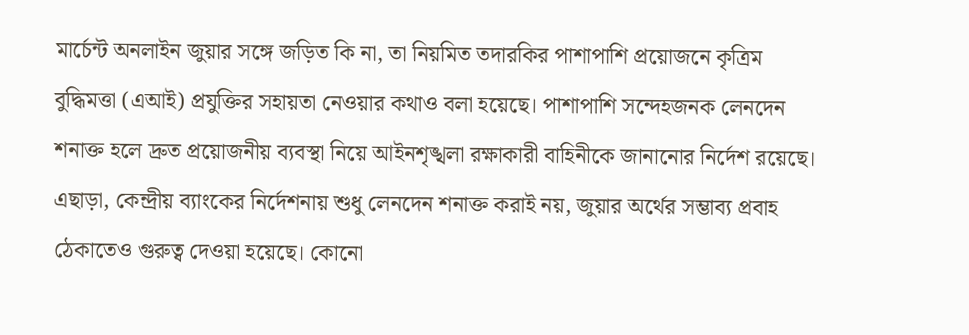মার্চেন্ট অনলাইন জুয়ার সঙ্গে জড়িত কি না, তা নিয়মিত তদারকির পাশাপাশি প্রয়োজনে কৃত্রিম বুদ্ধিমত্তা (এআই) প্রযুক্তির সহায়তা নেওয়ার কথাও বলা হয়েছে। পাশাপাশি সন্দেহজনক লেনদেন শনাক্ত হলে দ্রুত প্রয়োজনীয় ব্যবস্থা নিয়ে আইনশৃঙ্খলা রক্ষাকারী বাহিনীকে জানানোর নির্দেশ রয়েছে।
এছাড়া, কেন্দ্রীয় ব্যাংকের নির্দেশনায় শুধু লেনদেন শনাক্ত করাই নয়, জুয়ার অর্থের সম্ভাব্য প্রবাহ ঠেকাতেও গুরুত্ব দেওয়া হয়েছে। কোনো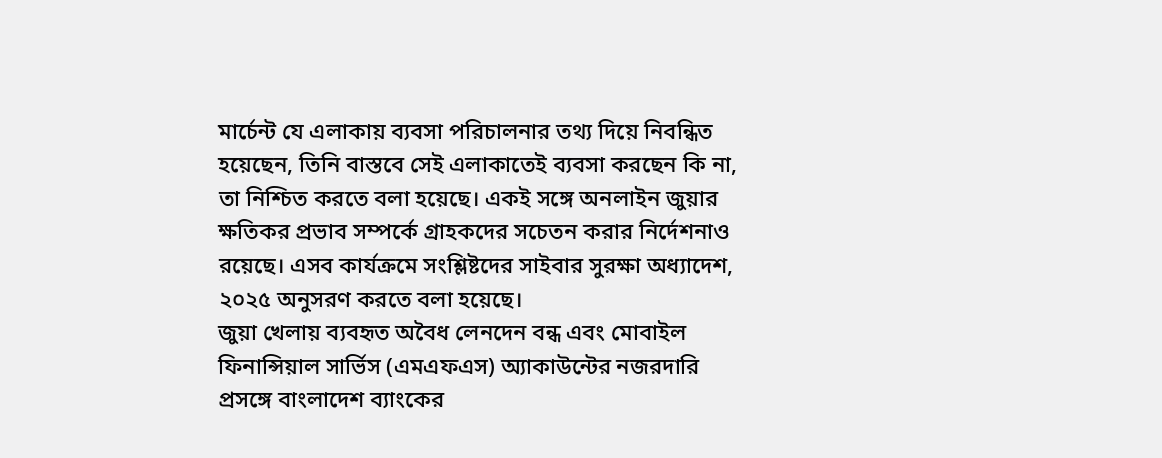মার্চেন্ট যে এলাকায় ব্যবসা পরিচালনার তথ্য দিয়ে নিবন্ধিত হয়েছেন, তিনি বাস্তবে সেই এলাকাতেই ব্যবসা করছেন কি না, তা নিশ্চিত করতে বলা হয়েছে। একই সঙ্গে অনলাইন জুয়ার ক্ষতিকর প্রভাব সম্পর্কে গ্রাহকদের সচেতন করার নির্দেশনাও রয়েছে। এসব কার্যক্রমে সংশ্লিষ্টদের সাইবার সুরক্ষা অধ্যাদেশ, ২০২৫ অনুসরণ করতে বলা হয়েছে।
জুয়া খেলায় ব্যবহৃত অবৈধ লেনদেন বন্ধ এবং মোবাইল ফিনান্সিয়াল সার্ভিস (এমএফএস) অ্যাকাউন্টের নজরদারি প্রসঙ্গে বাংলাদেশ ব্যাংকের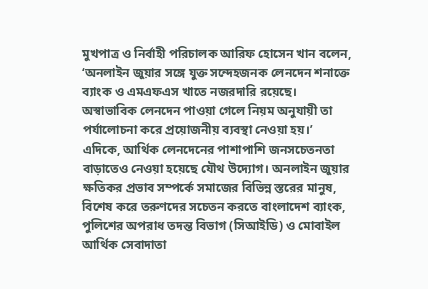মুখপাত্র ও নির্বাহী পরিচালক আরিফ হোসেন খান বলেন, ‘অনলাইন জুয়ার সঙ্গে যুক্ত সন্দেহজনক লেনদেন শনাক্তে ব্যাংক ও এমএফএস খাতে নজরদারি রয়েছে। অস্বাভাবিক লেনদেন পাওয়া গেলে নিয়ম অনুযায়ী তা পর্যালোচনা করে প্রয়োজনীয় ব্যবস্থা নেওয়া হয়।’
এদিকে, আর্থিক লেনদেনের পাশাপাশি জনসচেতনতা বাড়াতেও নেওয়া হয়েছে যৌথ উদ্যোগ। অনলাইন জুয়ার ক্ষতিকর প্রভাব সম্পর্কে সমাজের বিভিন্ন স্তরের মানুষ, বিশেষ করে তরুণদের সচেতন করতে বাংলাদেশ ব্যাংক, পুলিশের অপরাধ তদন্ত বিভাগ (সিআইডি) ও মোবাইল আর্থিক সেবাদাতা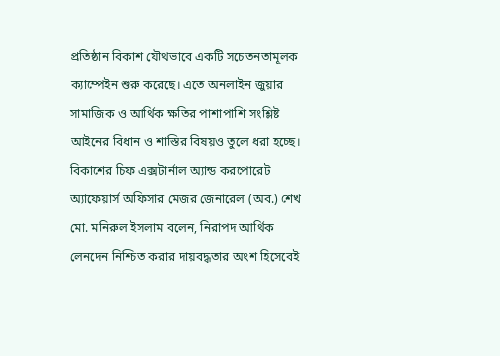প্রতিষ্ঠান বিকাশ যৌথভাবে একটি সচেতনতামূলক ক্যাম্পেইন শুরু করেছে। এতে অনলাইন জুয়ার সামাজিক ও আর্থিক ক্ষতির পাশাপাশি সংশ্লিষ্ট আইনের বিধান ও শাস্তির বিষয়ও তুলে ধরা হচ্ছে।
বিকাশের চিফ এক্সটার্নাল অ্যান্ড করপোরেট অ্যাফেয়ার্স অফিসার মেজর জেনারেল (অব.) শেখ মো. মনিরুল ইসলাম বলেন, নিরাপদ আর্থিক লেনদেন নিশ্চিত করার দায়বদ্ধতার অংশ হিসেবেই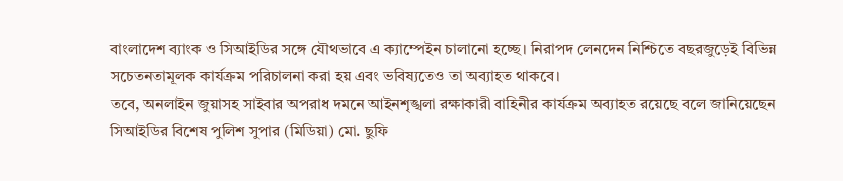বাংলাদেশ ব্যাংক ও সিআইডির সঙ্গে যৌথভাবে এ ক্যাম্পেইন চালানো হচ্ছে। নিরাপদ লেনদেন নিশ্চিতে বছরজুড়েই বিভিন্ন সচেতনতামূলক কার্যক্রম পরিচালনা করা হয় এবং ভবিষ্যতেও তা অব্যাহত থাকবে।
তবে, অনলাইন জুয়াসহ সাইবার অপরাধ দমনে আইনশৃঙ্খলা রক্ষাকারী বাহিনীর কার্যক্রম অব্যাহত রয়েছে বলে জানিয়েছেন সিআইডির বিশেষ পুলিশ সুপার (মিডিয়া) মো. ছুফি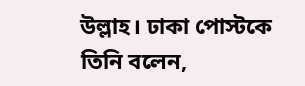উল্লাহ। ঢাকা পোস্টকে তিনি বলেন,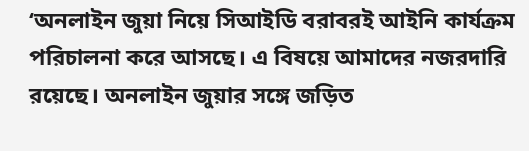‘অনলাইন জুয়া নিয়ে সিআইডি বরাবরই আইনি কার্যক্রম পরিচালনা করে আসছে। এ বিষয়ে আমাদের নজরদারি রয়েছে। অনলাইন জুয়ার সঙ্গে জড়িত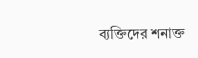ব্যক্তিদের শনাক্ত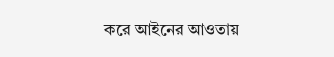করে আইনের আওতায়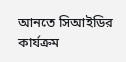আনতে সিআইডির কার্যক্রম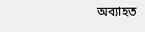অব্যাহত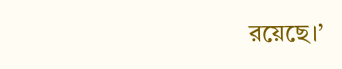রয়েছে।’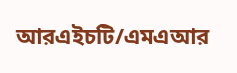আরএইচটি/এমএআর